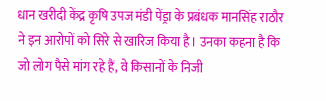धान खरीदी केंद्र कृषि उपज मंडी पेंड्रा के प्रबंधक मानसिंह राठौर ने इन आरोपों को सिरे से खारिज किया है। उनका कहना है कि जो लोग पैसे मांग रहे हैं, वे किसानों के निजी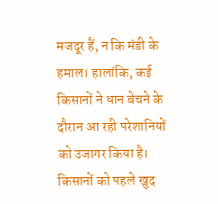मजदूर हैं, न कि मंडी के हमाल। हालांकि, कई किसानों ने धान बेचने के दौरान आ रही परेशानियों को उजागर किया है। किसानों को पहले खुद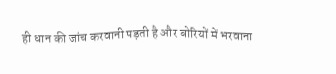ही धान की जांच करवानी पड़ती है और बोरियों में भरवाना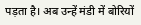पड़ता है। अब उन्हें मंडी में बोरियों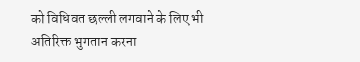को विधिवत छल्ली लगवाने के लिए भी अतिरिक्त भुगतान करना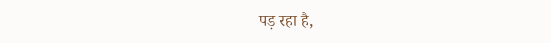पड़ रहा है,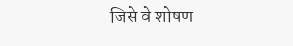जिसे वे शोषण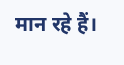मान रहे हैं।